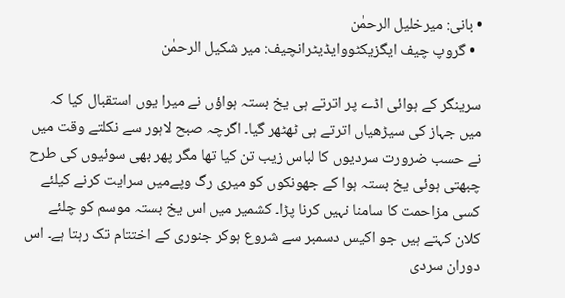• بانی: میرخلیل الرحمٰن
  • گروپ چیف ایگزیکٹووایڈیٹرانچیف: میر شکیل الرحمٰن

سرینگر کے ہوائی اڈے پر اترتے ہی یخ بستہ ہواؤں نے میرا یوں استقبال کیا کہ میں جہاز کی سیڑھیاں اترتے ہی ٹھٹھر گیا۔ اگرچہ صبح لاہور سے نکلتے وقت میں نے حسب ضرورت سردیوں کا لباس زیب تن کیا تھا مگر پھر بھی سوئیوں کی طرح چبھتی ہوئی یخ بستہ ہوا کے جھونکوں کو میری رگ وپےمیں سرایت کرنے کیلئے کسی مزاحمت کا سامنا نہیں کرنا پڑا۔ کشمیر میں اس یخ بستہ موسم کو چلئے کلان کہتے ہیں جو اکیس دسمبر سے شروع ہوکر جنوری کے اختتام تک رہتا ہے۔ اس دوران سردی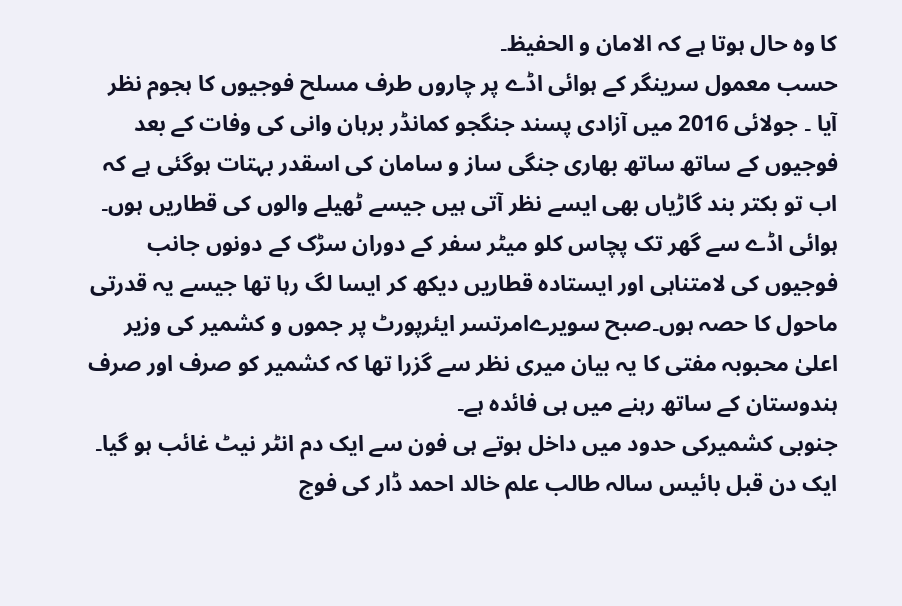کا وہ حال ہوتا ہے کہ الامان و الحفیظ۔
حسب معمول سرینگر کے ہوائی اڈے پر چاروں طرف مسلح فوجیوں کا ہجوم نظر آیا ۔ جولائی 2016 میں آزادی پسند جنگجو کمانڈر برہان وانی کی وفات کے بعد فوجیوں کے ساتھ ساتھ بھاری جنگی ساز و سامان کی اسقدر بہتات ہوگئی ہے کہ اب تو بکتر بند گاڑیاں بھی ایسے نظر آتی ہیں جیسے ٹھیلے والوں کی قطاریں ہوں۔ ہوائی اڈے سے گھر تک پچاس کلو میٹر سفر کے دوران سڑک کے دونوں جانب فوجیوں کی لامتناہی اور ایستادہ قطاریں دیکھ کر ایسا لگ رہا تھا جیسے یہ قدرتی ماحول کا حصہ ہوں۔صبح سویرےامرتسر ایئرپورٹ پر جموں و کشمیر کی وزیر اعلیٰ محبوبہ مفتی کا یہ بیان میری نظر سے گزرا تھا کہ کشمیر کو صرف اور صرف ہندوستان کے ساتھ رہنے میں ہی فائدہ ہے۔
جنوبی کشمیرکی حدود میں داخل ہوتے ہی فون سے ایک دم انٹر نیٹ غائب ہو گیا۔ ایک دن قبل بائیس سالہ طالب علم خالد احمد ڈار کی فوج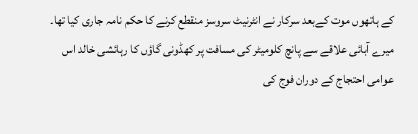کے ہاتھوں موت کےبعد سرکار نے انٹرنیٹ سروسز منقطع کرنے کا حکم نامہ جاری کیا تھا۔ میرے آبائی علاقے سے پانچ کلومیٹر کی مسافت پر کھڈونی گاؤں کا رہائشی خالد اس عوامی احتجاج کے دوران فوج کی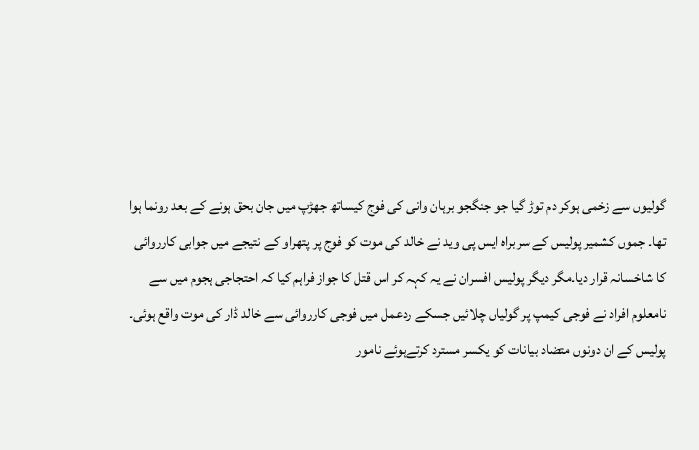گولیوں سے زخمی ہوکر دم توڑ گیا جو جنگجو برہان وانی کی فوج کیساتھ جھڑپ میں جان بحق ہونے کے بعد رونما ہوا تھا۔ جموں کشمیر پولیس کے سربراہ ایس پی وید نے خالد کی موت کو فوج پر پتھراو کے نتیجے میں جوابی کارروائی کا شاخسانہ قرار دیا۔مگر دیگر پولیس افسران نے یہ کہہ کر اس قتل کا جواز فراہم کیا کہ احتجاجی ہجوم میں سے نامعلوم افراد نے فوجی کیمپ پر گولیاں چلائیں جسکے ردعمل میں فوجی کارروائی سے خالد ڈار کی موت واقع ہوئی۔ پولیس کے ان دونوں متضاد بیانات کو یکسر مسترد کرتےہوئے نامور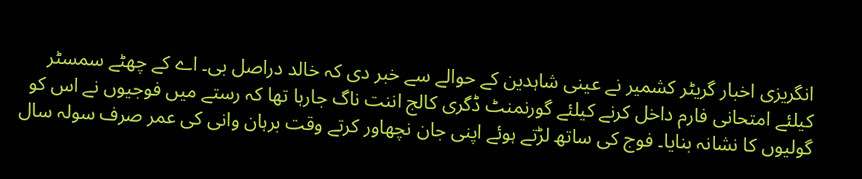انگریزی اخبار گریٹر کشمیر نے عینی شاہدین کے حوالے سے خبر دی کہ خالد دراصل بی۔ اے کے چھٹے سمسٹر کیلئے امتحانی فارم داخل کرنے کیلئے گورنمنٹ ڈگری کالج اننت ناگ جارہا تھا کہ رستے میں فوجیوں نے اس کو گولیوں کا نشانہ بنایا۔ فوج کی ساتھ لڑتے ہوئے اپنی جان نچھاور کرتے وقت برہان وانی کی عمر صرف سولہ سال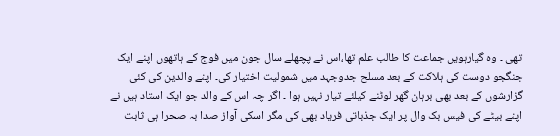تھی ۔ وہ گیارہویں جماعت کا طالب علم تھا،اس نے پچھلے سال جون میں فوج کے ہاتھوں اپنے ایک جنگجو دوست کی ہلاکت کے بعد مسلح جدوجہد میں شمولیت اختیار کی۔ اپنے والدین کی کئی گزارشوں کے بعد بھی برہان گھر لوٹنے کیلئے تیار نہیں ہوا ۔ اگر چہ اس کے والد جو ایک استاد ہیں نے اپنے بیٹے کی فیس بک وال پر ایک جذباتی فریاد بھی کی مگر اسکی آواز صدا بہ صحرا ہی ثابت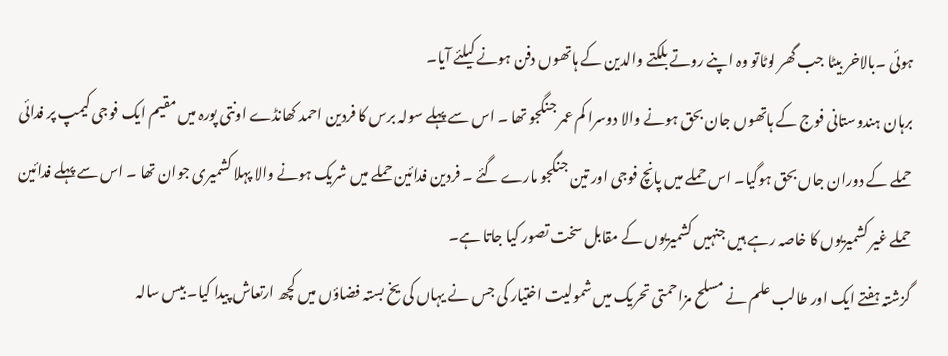ہوئی ۔بالاخر بیٹا جب گھر لوٹاتو وہ اپنے روتے بلکتے والدین کے ہاتھوں دفن ہونے کیلئے آیا۔
برہان ہندوستانی فوج کے ہاتھوں جان بحق ہونے والا دوسرا کم عمر جنگجو تھا ۔ اس سے پہلے سولہ برس کا فردین احمد کھانڈے اونتی پورہ میں مقیم ایک فوجی کیمپ پر فدائی حملے کے دوران جاں بحق ہوگیا۔ اس حملے میں پانچ فوجی اور تین جنگجو مارے گئے ۔ فردین فدائین حملے میں شریک ہونے والا پہلا کشمیری جوان تھا ۔ اس سے پہلے فدائین حملے غیر کشمیریوں کا خاصہ رہے ہیں جنہیں کشمیریوں کے مقابل سخت تصور کیا جاتا ہے۔
گزشتہ ہفتے ایک اور طالب علم نے مسلح مزاحمتی تحریک میں شمولیت اختیار کی جس نے یہاں کی یخ بستہ فضاؤں میں کچھ ارتعاش پیدا کیا۔ بیس سالہ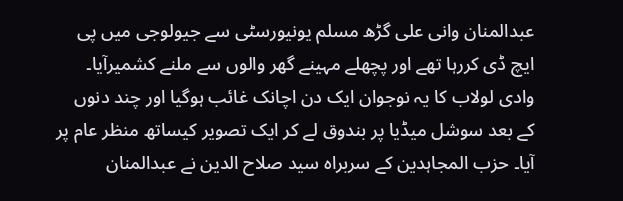عبدالمنان وانی علی گڑھ مسلم یونیورسٹی سے جیولوجی میں پی ایچ ڈی کررہا تھے اور پچھلے مہینے گھر والوں سے ملنے کشمیرآیا۔ وادی لولاب کا یہ نوجوان ایک دن اچانک غائب ہوگیا اور چند دنوں کے بعد سوشل میڈیا پر بندوق لے کر ایک تصویر کیساتھ منظر عام پر آیا۔ حزب المجاہدین کے سربراہ سید صلاح الدین نے عبدالمنان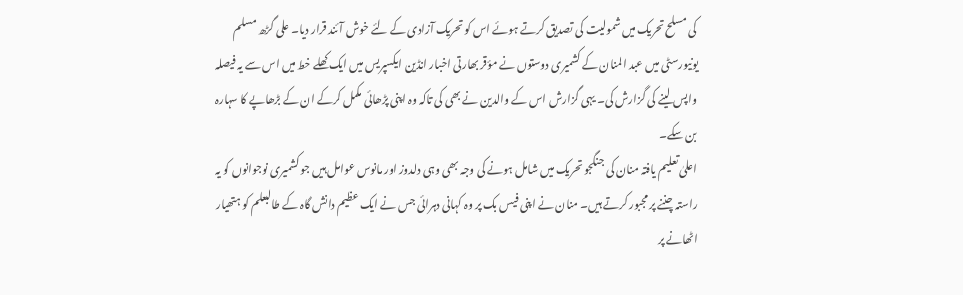کی مسلح تحریک میں شمولیت کی تصدیق کرتے ہوئے اس کو تحریک آزادی کے لئے خوش آئند قرار دیا۔ علی گڑھ مسلم یونیورسٹی میں عبد المنان کے کشمیری دوستوں نے مؤقر بھارتی اخبار انڈین ایکسپریس میں ایک کھلے خط میں اس سے یہ فیصلہ واپس لینے کی گزارش کی۔ یہی گزارش اس کے والدین نے بھی کی تاکہ وہ اپنی پڑھائی مکمل کرکے ان کے بڑھاپے کا سہارہ بن سکے۔
اعلیٰ تعلیم یافتہ منان کی جنگجو تحریک میں شامل ہونے کی وجہ بھی وہی دلدوز اور مانوس عوامل ہیں جو کشمیری نوجوانوں کو یہ راستہ چننے پر مجبور کرتے ہیں۔ منان نے اپنی فیس بک پر وہ کہانی دہرائی جس نے ایک عظیم دانش گاہ کے طالبعلم کو ہتھیار اٹھانے پر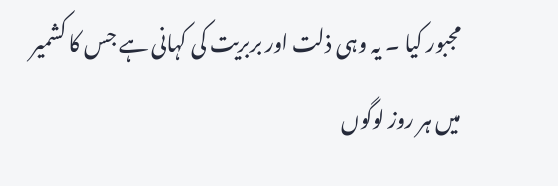مجبور کیا ۔ یہ وہی ذلت اور بربریت کی کہانی ہے جس کا کشمیر میں ہر روز لوگوں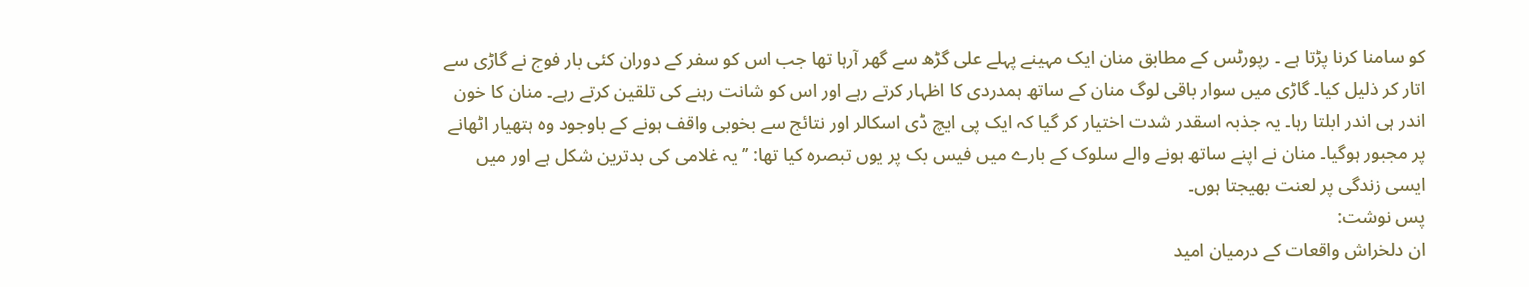کو سامنا کرنا پڑتا ہے ۔ رپورٹس کے مطابق منان ایک مہینے پہلے علی گڑھ سے گھر آرہا تھا جب اس کو سفر کے دوران کئی بار فوج نے گاڑی سے اتار کر ذلیل کیا۔ گاڑی میں سوار باقی لوگ منان کے ساتھ ہمدردی کا اظہار کرتے رہے اور اس کو شانت رہنے کی تلقین کرتے رہے۔ منان کا خون اندر ہی اندر ابلتا رہا۔ یہ جذبہ اسقدر شدت اختیار کر گیا کہ ایک پی ایچ ڈی اسکالر اور نتائج سے بخوبی واقف ہونے کے باوجود وہ ہتھیار اٹھانے پر مجبور ہوگیا۔ منان نے اپنے ساتھ ہونے والے سلوک کے بارے میں فیس بک پر یوں تبصرہ کیا تھا: ’’یہ غلامی کی بدترین شکل ہے اور میں ایسی زندگی پر لعنت بھیجتا ہوں۔
پس نوشت:
ان دلخراش واقعات کے درمیان امید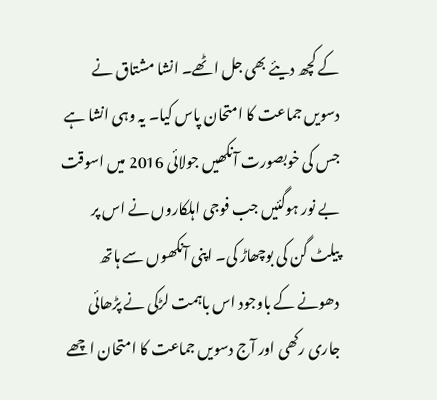کے کچھ دیئے بھی جل اٹھے۔ انشا مشتاق نے دسویں جماعت کا امتحان پاس کیا۔ یہ وہی انشا ہے جس کی خوبصورت آنکھیں جولائی 2016 میں اسوقت بے نور ہوگئیں جب فوجی اہلکاروں نے اس پر پیلٹ گن کی بوچھاڑ کی۔ اپنی آنکھوں سے ہاتھ دھونے کے باوجود اس باہمت لڑکی نے پڑھائی جاری رکھی اور آج دسویں جماعت کا امتحان اچھے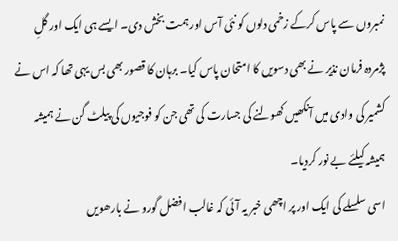نمبروں سے پاس کرکے زخمی دلوں کو نئی آس اور ہمت بخش دی۔ ایسے ہی ایک اور گلِ پژمردہ فرمان نذیر نے بھی دسویں کا امتحان پاس کیا۔ برہان کا قصور بھی بس یہی تھا کہ اس نے کشمیر کی وادی میں آنکھیں کھولنے کی جسارت کی تھی جن کو فوجیوں کی پیلٹ گن نے ہمیشہ ہمیشہ کیلئے بے نور کردیا۔
اسی سلسلے کی ایک اور پر اچھی خبر یہ آئی کہ غالب افضل گورو نے بارھویں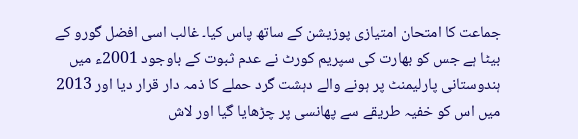جماعت کا امتحان امتیازی پوزیشن کے ساتھ پاس کیا۔ غالب اسی افضل گورو کے بیٹا ہے جس کو بھارت کی سپریم کورٹ نے عدم ثبوت کے باوجود 2001ء میں ہندوستانی پارلیمنٹ پر ہونے والے دہشت گرد حملے کا ذمہ دار قرار دیا اور 2013 میں اس کو خفیہ طریقے سے پھانسی پر چڑھایا گیا اور لاش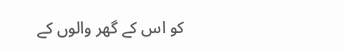کو اس کے گھر والوں کے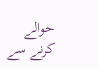حوالے کرنے سے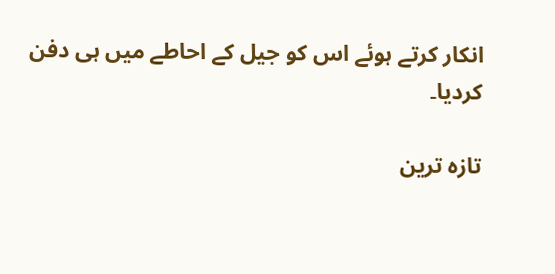انکار کرتے ہوئے اس کو جیل کے احاطے میں ہی دفن کردیا۔

تازہ ترین